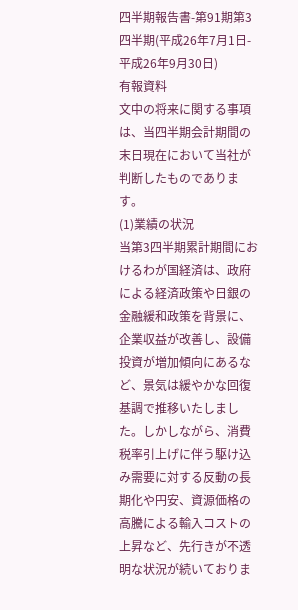四半期報告書-第91期第3四半期(平成26年7月1日-平成26年9月30日)
有報資料
文中の将来に関する事項は、当四半期会計期間の末日現在において当社が判断したものであります。
(1)業績の状況
当第3四半期累計期間におけるわが国経済は、政府による経済政策や日銀の金融緩和政策を背景に、企業収益が改善し、設備投資が増加傾向にあるなど、景気は緩やかな回復基調で推移いたしました。しかしながら、消費税率引上げに伴う駆け込み需要に対する反動の長期化や円安、資源価格の高騰による輸入コストの上昇など、先行きが不透明な状況が続いておりま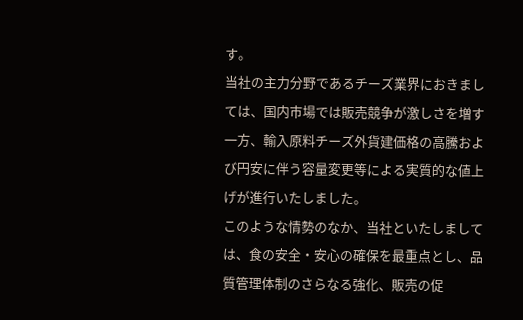す。
当社の主力分野であるチーズ業界におきましては、国内市場では販売競争が激しさを増す一方、輸入原料チーズ外貨建価格の高騰および円安に伴う容量変更等による実質的な値上げが進行いたしました。
このような情勢のなか、当社といたしましては、食の安全・安心の確保を最重点とし、品質管理体制のさらなる強化、販売の促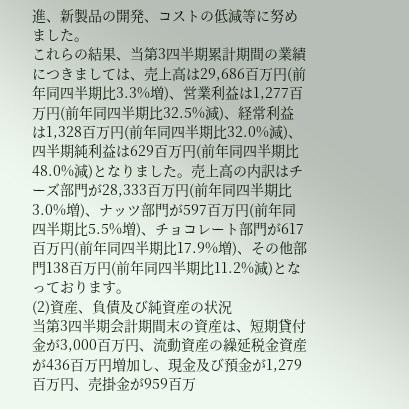進、新製品の開発、コストの低減等に努めました。
これらの結果、当第3四半期累計期間の業績につきましては、売上高は29,686百万円(前年同四半期比3.3%増)、営業利益は1,277百万円(前年同四半期比32.5%減)、経常利益は1,328百万円(前年同四半期比32.0%減)、四半期純利益は629百万円(前年同四半期比48.0%減)となりました。売上高の内訳はチーズ部門が28,333百万円(前年同四半期比3.0%増)、ナッツ部門が597百万円(前年同四半期比5.5%増)、チョコレート部門が617百万円(前年同四半期比17.9%増)、その他部門138百万円(前年同四半期比11.2%減)となっております。
(2)資産、負債及び純資産の状況
当第3四半期会計期間末の資産は、短期貸付金が3,000百万円、流動資産の繰延税金資産が436百万円増加し、現金及び預金が1,279百万円、売掛金が959百万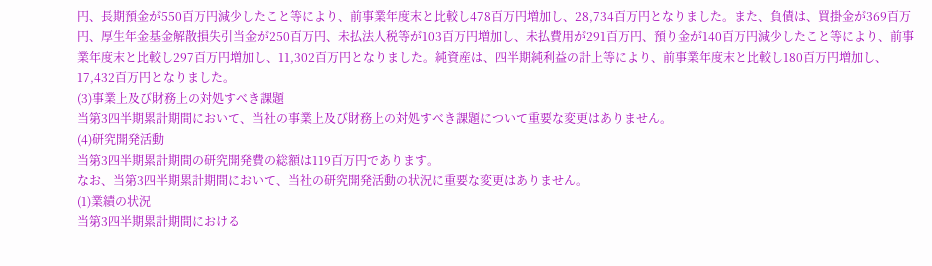円、長期預金が550百万円減少したこと等により、前事業年度末と比較し478百万円増加し、28,734百万円となりました。また、負債は、買掛金が369百万円、厚生年金基金解散損失引当金が250百万円、未払法人税等が103百万円増加し、未払費用が291百万円、預り金が140百万円減少したこと等により、前事業年度末と比較し297百万円増加し、11,302百万円となりました。純資産は、四半期純利益の計上等により、前事業年度末と比較し180百万円増加し、17,432百万円となりました。
(3)事業上及び財務上の対処すべき課題
当第3四半期累計期間において、当社の事業上及び財務上の対処すべき課題について重要な変更はありません。
(4)研究開発活動
当第3四半期累計期間の研究開発費の総額は119百万円であります。
なお、当第3四半期累計期間において、当社の研究開発活動の状況に重要な変更はありません。
(1)業績の状況
当第3四半期累計期間における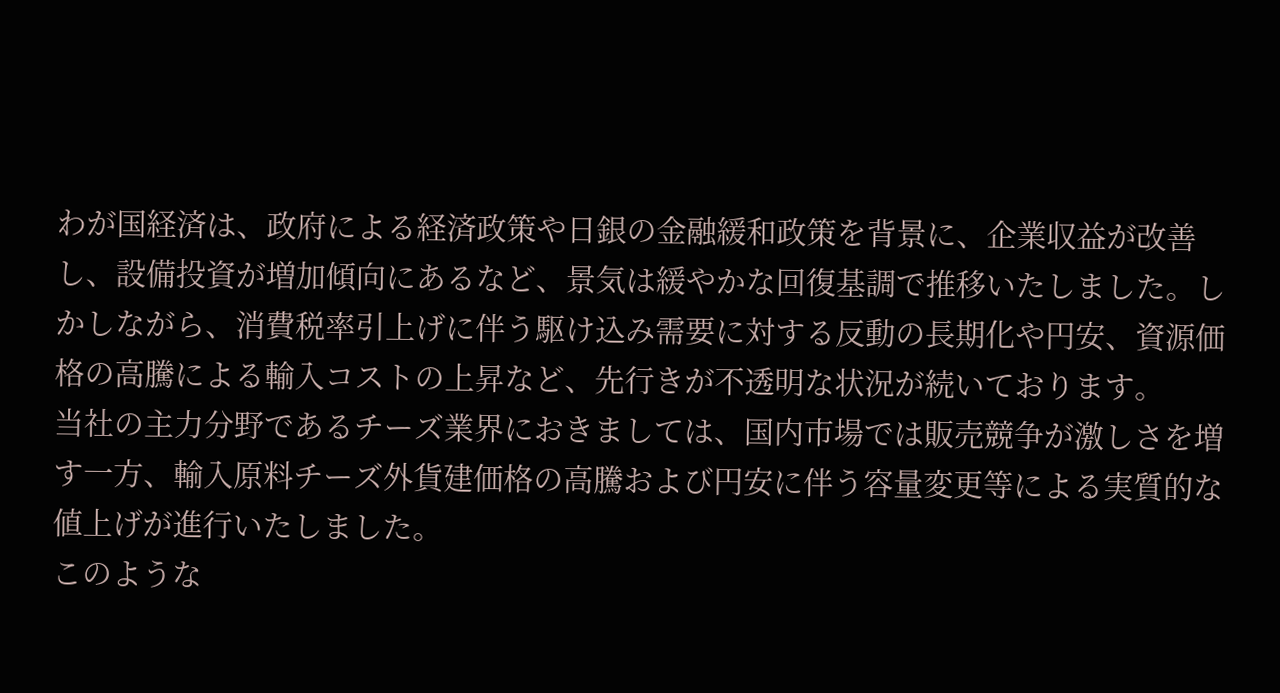わが国経済は、政府による経済政策や日銀の金融緩和政策を背景に、企業収益が改善し、設備投資が増加傾向にあるなど、景気は緩やかな回復基調で推移いたしました。しかしながら、消費税率引上げに伴う駆け込み需要に対する反動の長期化や円安、資源価格の高騰による輸入コストの上昇など、先行きが不透明な状況が続いております。
当社の主力分野であるチーズ業界におきましては、国内市場では販売競争が激しさを増す一方、輸入原料チーズ外貨建価格の高騰および円安に伴う容量変更等による実質的な値上げが進行いたしました。
このような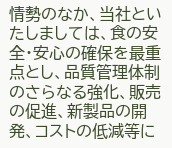情勢のなか、当社といたしましては、食の安全・安心の確保を最重点とし、品質管理体制のさらなる強化、販売の促進、新製品の開発、コストの低減等に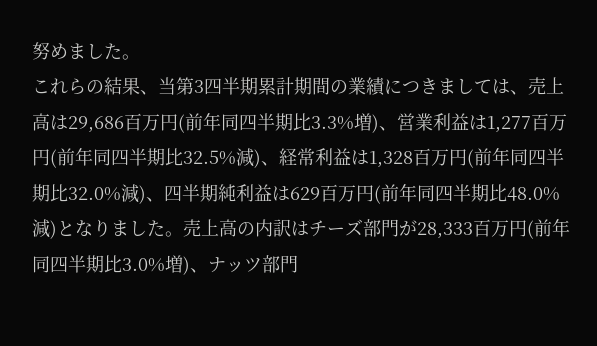努めました。
これらの結果、当第3四半期累計期間の業績につきましては、売上高は29,686百万円(前年同四半期比3.3%増)、営業利益は1,277百万円(前年同四半期比32.5%減)、経常利益は1,328百万円(前年同四半期比32.0%減)、四半期純利益は629百万円(前年同四半期比48.0%減)となりました。売上高の内訳はチーズ部門が28,333百万円(前年同四半期比3.0%増)、ナッツ部門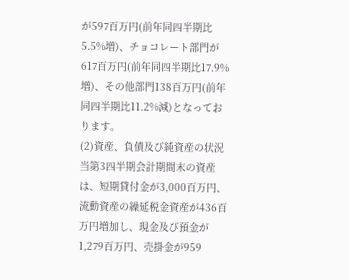が597百万円(前年同四半期比5.5%増)、チョコレート部門が617百万円(前年同四半期比17.9%増)、その他部門138百万円(前年同四半期比11.2%減)となっております。
(2)資産、負債及び純資産の状況
当第3四半期会計期間末の資産は、短期貸付金が3,000百万円、流動資産の繰延税金資産が436百万円増加し、現金及び預金が1,279百万円、売掛金が959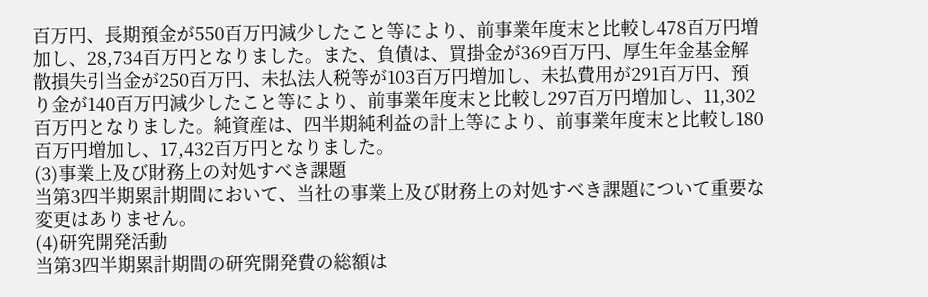百万円、長期預金が550百万円減少したこと等により、前事業年度末と比較し478百万円増加し、28,734百万円となりました。また、負債は、買掛金が369百万円、厚生年金基金解散損失引当金が250百万円、未払法人税等が103百万円増加し、未払費用が291百万円、預り金が140百万円減少したこと等により、前事業年度末と比較し297百万円増加し、11,302百万円となりました。純資産は、四半期純利益の計上等により、前事業年度末と比較し180百万円増加し、17,432百万円となりました。
(3)事業上及び財務上の対処すべき課題
当第3四半期累計期間において、当社の事業上及び財務上の対処すべき課題について重要な変更はありません。
(4)研究開発活動
当第3四半期累計期間の研究開発費の総額は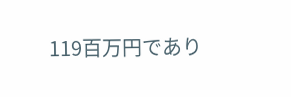119百万円であり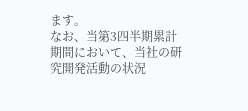ます。
なお、当第3四半期累計期間において、当社の研究開発活動の状況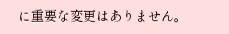に重要な変更はありません。